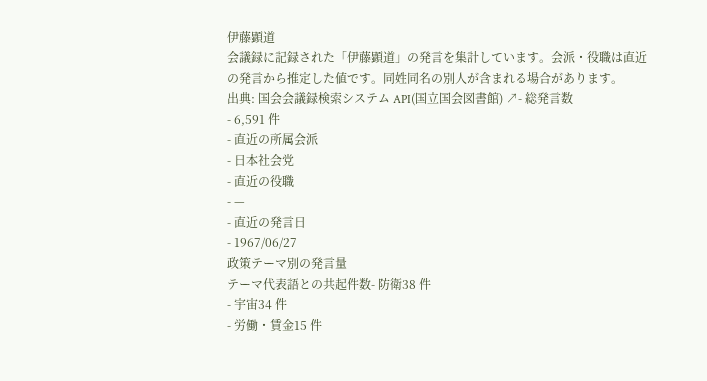伊藤顕道
会議録に記録された「伊藤顕道」の発言を集計しています。会派・役職は直近の発言から推定した値です。同姓同名の別人が含まれる場合があります。
出典: 国会会議録検索システム API(国立国会図書館) ↗- 総発言数
- 6,591 件
- 直近の所属会派
- 日本社会党
- 直近の役職
- —
- 直近の発言日
- 1967/06/27
政策テーマ別の発言量
テーマ代表語との共起件数- 防衛38 件
- 宇宙34 件
- 労働・賃金15 件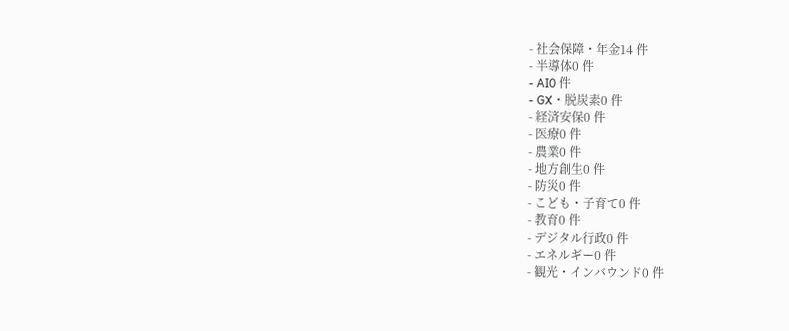- 社会保障・年金14 件
- 半導体0 件
- AI0 件
- GX・脱炭素0 件
- 経済安保0 件
- 医療0 件
- 農業0 件
- 地方創生0 件
- 防災0 件
- こども・子育て0 件
- 教育0 件
- デジタル行政0 件
- エネルギー0 件
- 観光・インバウンド0 件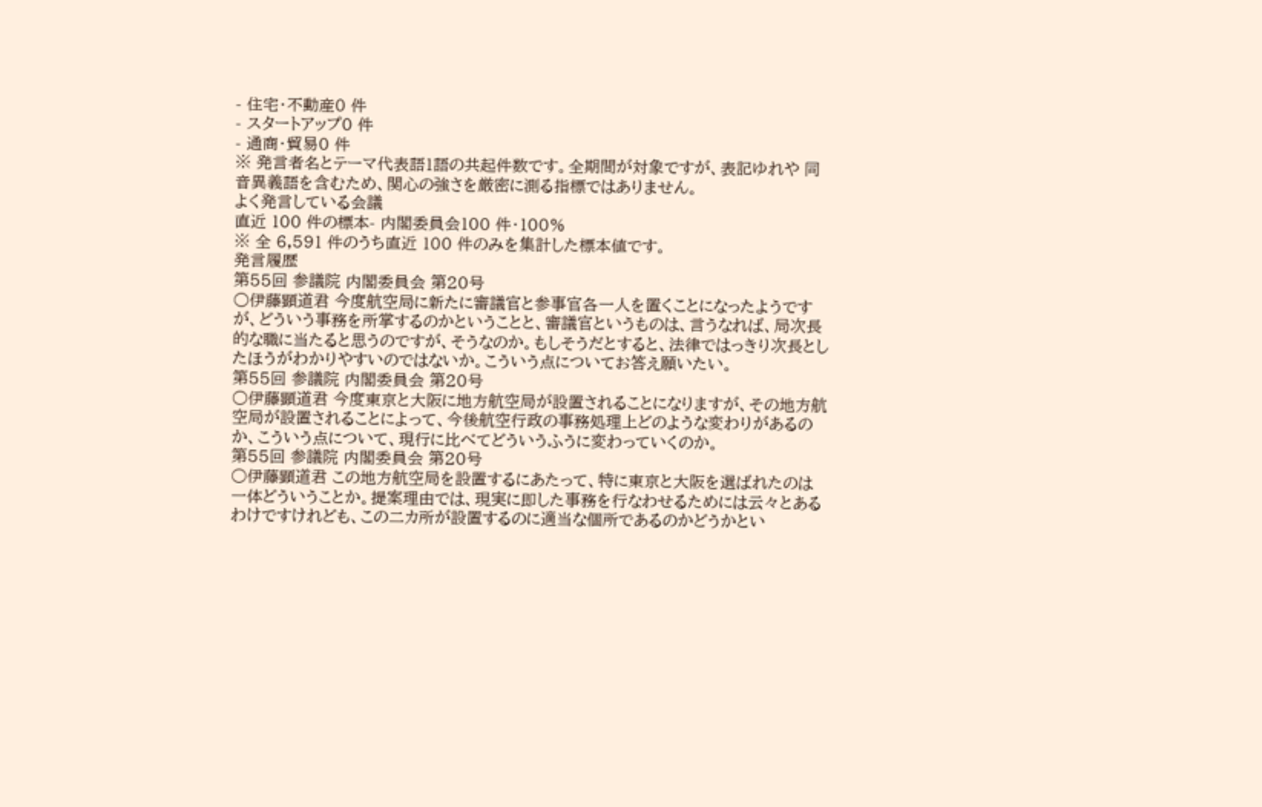- 住宅・不動産0 件
- スタートアップ0 件
- 通商・貿易0 件
※ 発言者名とテーマ代表語1語の共起件数です。全期間が対象ですが、表記ゆれや 同音異義語を含むため、関心の強さを厳密に測る指標ではありません。
よく発言している会議
直近 100 件の標本- 内閣委員会100 件・100%
※ 全 6,591 件のうち直近 100 件のみを集計した標本値です。
発言履歴
第55回 参議院 内閣委員会 第20号
○伊藤顕道君 今度航空局に新たに審議官と参事官各一人を置くことになったようですが、どういう事務を所掌するのかということと、審議官というものは、言うなれば、局次長的な職に当たると思うのですが、そうなのか。もしそうだとすると、法律ではっきり次長としたほうがわかりやすいのではないか。こういう点についてお答え願いたい。
第55回 参議院 内閣委員会 第20号
○伊藤顕道君 今度東京と大阪に地方航空局が設置されることになりますが、その地方航空局が設置されることによって、今後航空行政の事務処理上どのような変わりがあるのか、こういう点について、現行に比べてどういうふうに変わっていくのか。
第55回 参議院 内閣委員会 第20号
○伊藤顕道君 この地方航空局を設置するにあたって、特に東京と大阪を選ばれたのは一体どういうことか。提案理由では、現実に即した事務を行なわせるためには云々とあるわけですけれども、この二カ所が設置するのに適当な個所であるのかどうかとい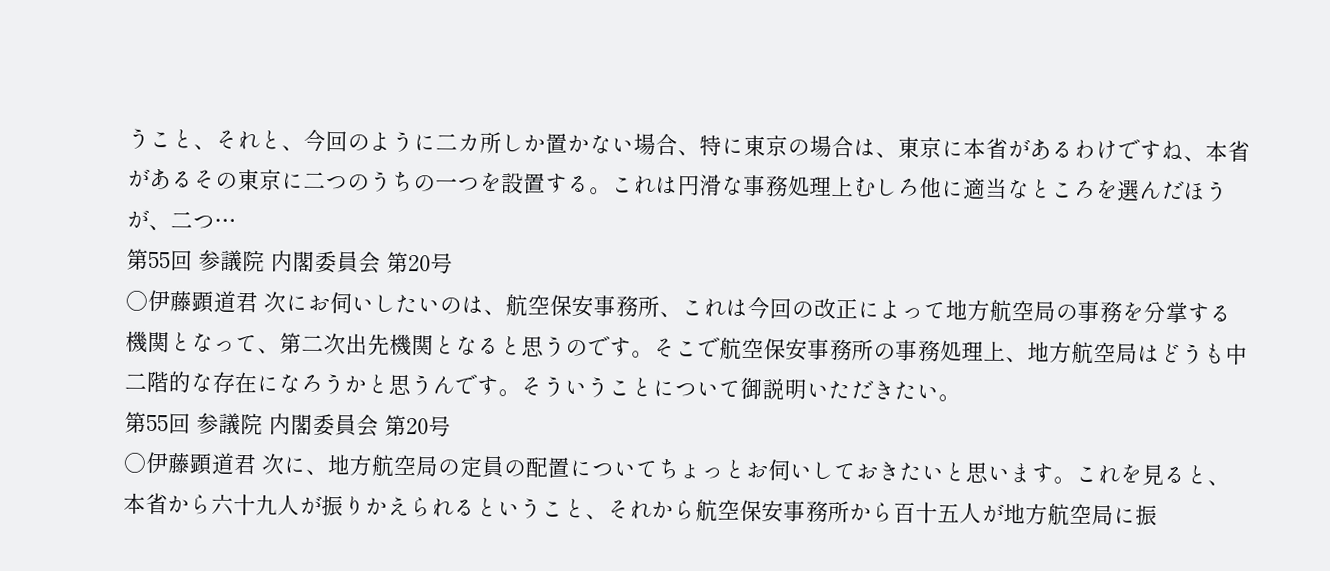うこと、それと、今回のように二カ所しか置かない場合、特に東京の場合は、東京に本省があるわけですね、本省があるその東京に二つのうちの一つを設置する。これは円滑な事務処理上むしろ他に適当なところを選んだほうが、二つ…
第55回 参議院 内閣委員会 第20号
○伊藤顕道君 次にお伺いしたいのは、航空保安事務所、これは今回の改正によって地方航空局の事務を分掌する機関となって、第二次出先機関となると思うのです。そこで航空保安事務所の事務処理上、地方航空局はどうも中二階的な存在になろうかと思うんです。そういうことについて御説明いただきたい。
第55回 参議院 内閣委員会 第20号
○伊藤顕道君 次に、地方航空局の定員の配置についてちょっとお伺いしておきたいと思います。これを見ると、本省から六十九人が振りかえられるということ、それから航空保安事務所から百十五人が地方航空局に振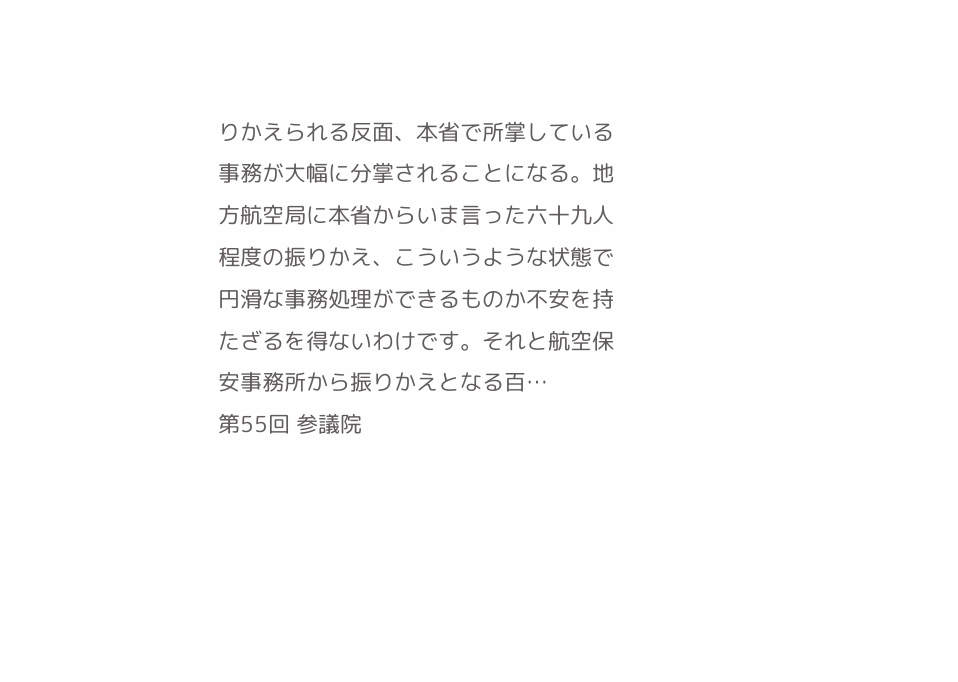りかえられる反面、本省で所掌している事務が大幅に分掌されることになる。地方航空局に本省からいま言った六十九人程度の振りかえ、こういうような状態で円滑な事務処理ができるものか不安を持たざるを得ないわけです。それと航空保安事務所から振りかえとなる百…
第55回 参議院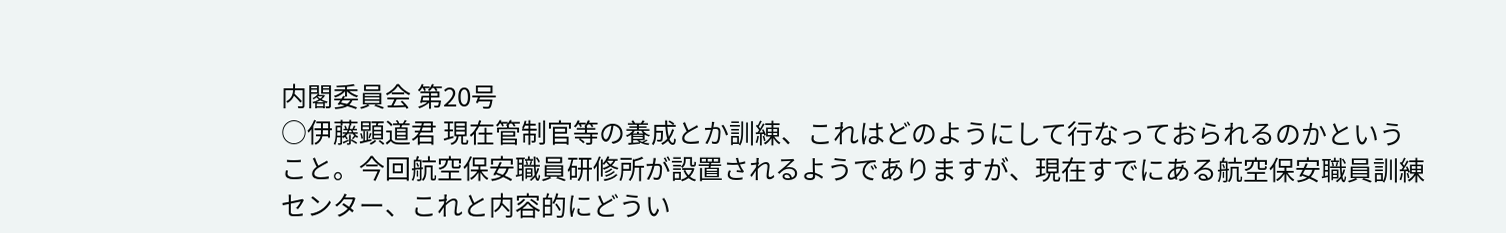内閣委員会 第20号
○伊藤顕道君 現在管制官等の養成とか訓練、これはどのようにして行なっておられるのかということ。今回航空保安職員研修所が設置されるようでありますが、現在すでにある航空保安職員訓練センター、これと内容的にどうい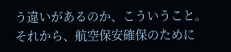う違いがあるのか、こういうこと。それから、航空保安確保のために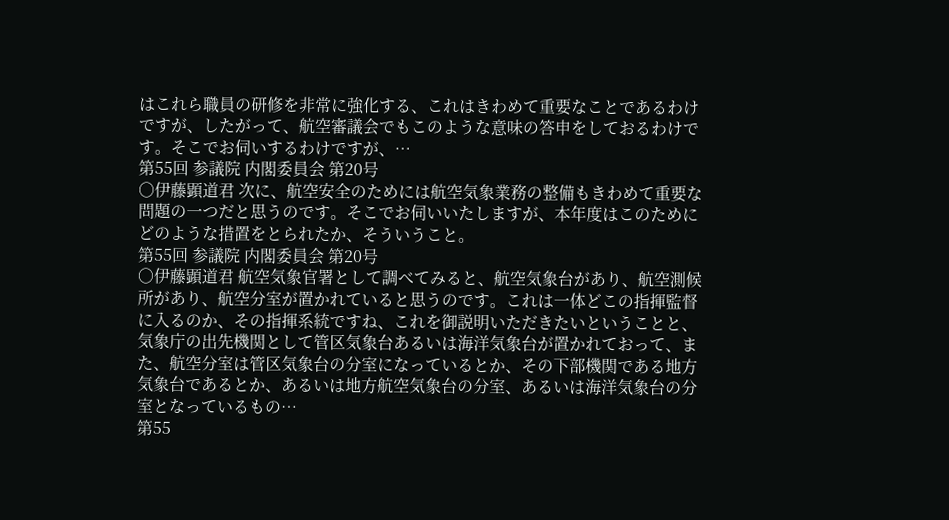はこれら職員の研修を非常に強化する、これはきわめて重要なことであるわけですが、したがって、航空審議会でもこのような意味の答申をしておるわけです。そこでお伺いするわけですが、…
第55回 参議院 内閣委員会 第20号
○伊藤顕道君 次に、航空安全のためには航空気象業務の整備もきわめて重要な問題の一つだと思うのです。そこでお伺いいたしますが、本年度はこのためにどのような措置をとられたか、そういうこと。
第55回 参議院 内閣委員会 第20号
○伊藤顕道君 航空気象官署として調べてみると、航空気象台があり、航空測候所があり、航空分室が置かれていると思うのです。これは一体どこの指揮監督に入るのか、その指揮系統ですね、これを御説明いただきたいということと、気象庁の出先機関として管区気象台あるいは海洋気象台が置かれておって、また、航空分室は管区気象台の分室になっているとか、その下部機関である地方気象台であるとか、あるいは地方航空気象台の分室、あるいは海洋気象台の分室となっているもの…
第55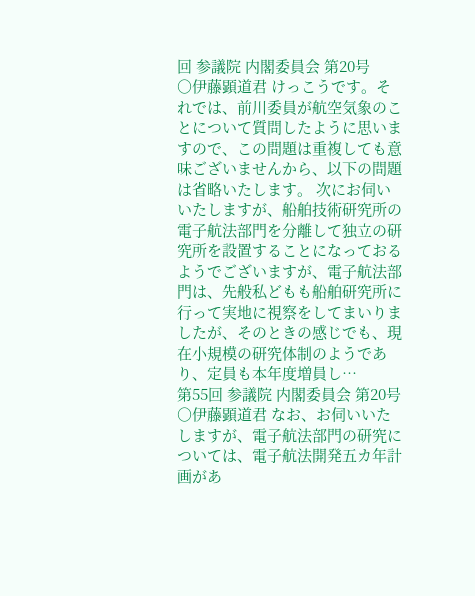回 参議院 内閣委員会 第20号
○伊藤顕道君 けっこうです。それでは、前川委員が航空気象のことについて質問したように思いますので、この問題は重複しても意味ございませんから、以下の問題は省略いたします。 次にお伺いいたしますが、船舶技術研究所の電子航法部門を分離して独立の研究所を設置することになっておるようでございますが、電子航法部門は、先般私どもも船舶研究所に行って実地に視察をしてまいりましたが、そのときの感じでも、現在小規模の研究体制のようであり、定員も本年度増員し…
第55回 参議院 内閣委員会 第20号
○伊藤顕道君 なお、お伺いいたしますが、電子航法部門の研究については、電子航法開発五カ年計画があ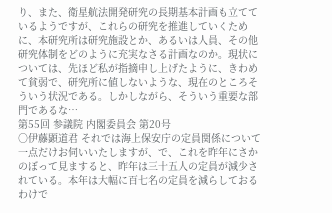り、また、衛星航法開発研究の長期基本計画も立てているようですが、これらの研究を推進していくために、本研究所は研究施設とか、あるいは人員、その他研究体制をどのように充実なさる計画なのか。現状については、先ほど私が指摘申し上げたように、きわめて貧弱で、研究所に値しないような、現在のところそういう状況である。しかしながら、そういう重要な部門であるな…
第55回 参議院 内閣委員会 第20号
○伊藤顕道君 それでは海上保安庁の定員関係について一点だけお伺いいたしますが、で、これを昨年にさかのぼって見ますると、昨年は三十五人の定員が減少されている。本年は大幅に百七名の定員を減らしておるわけで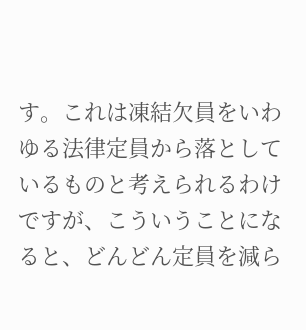す。これは凍結欠員をいわゆる法律定員から落としているものと考えられるわけですが、こういうことになると、どんどん定員を減ら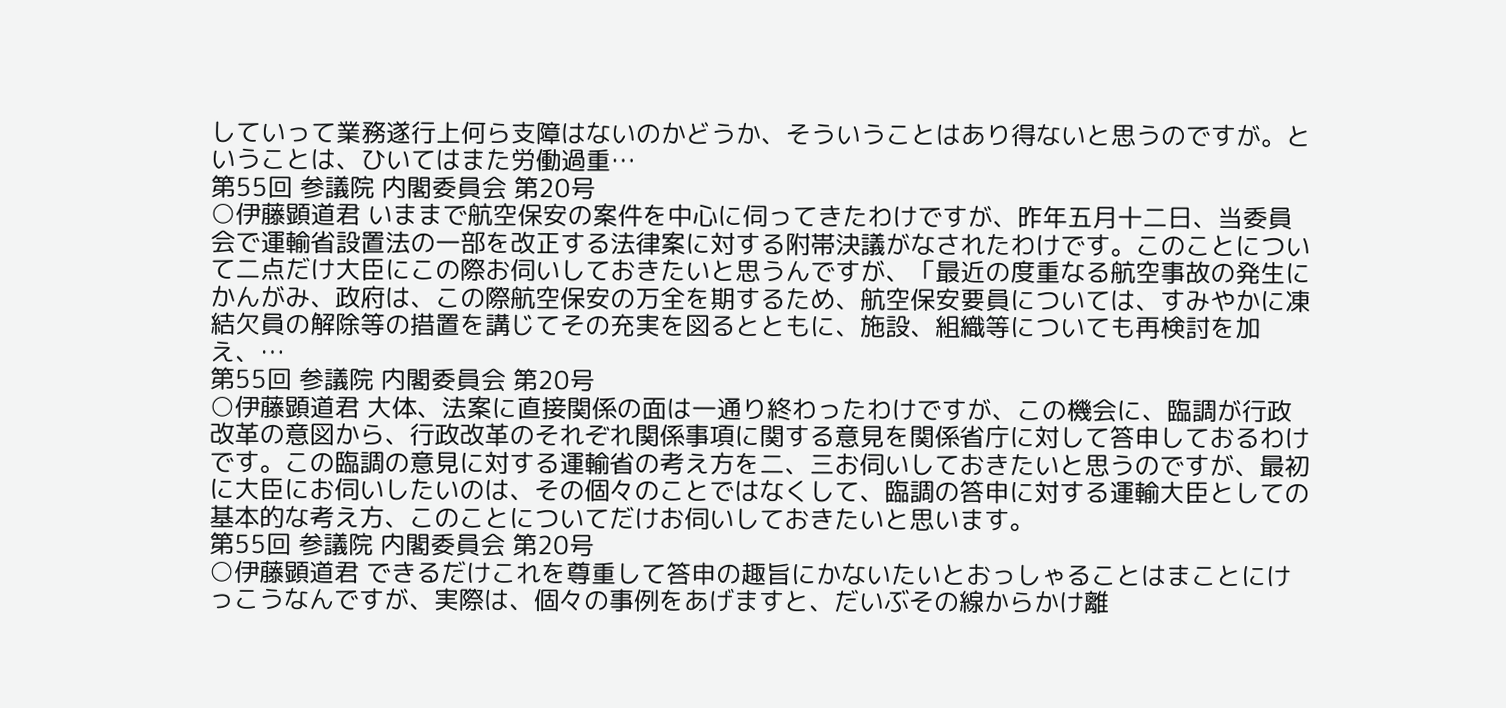していって業務遂行上何ら支障はないのかどうか、そういうことはあり得ないと思うのですが。ということは、ひいてはまた労働過重…
第55回 参議院 内閣委員会 第20号
○伊藤顕道君 いままで航空保安の案件を中心に伺ってきたわけですが、昨年五月十二日、当委員会で運輸省設置法の一部を改正する法律案に対する附帯決議がなされたわけです。このことについて二点だけ大臣にこの際お伺いしておきたいと思うんですが、「最近の度重なる航空事故の発生にかんがみ、政府は、この際航空保安の万全を期するため、航空保安要員については、すみやかに凍結欠員の解除等の措置を講じてその充実を図るとともに、施設、組織等についても再検討を加え、…
第55回 参議院 内閣委員会 第20号
○伊藤顕道君 大体、法案に直接関係の面は一通り終わったわけですが、この機会に、臨調が行政改革の意図から、行政改革のそれぞれ関係事項に関する意見を関係省庁に対して答申しておるわけです。この臨調の意見に対する運輸省の考え方を二、三お伺いしておきたいと思うのですが、最初に大臣にお伺いしたいのは、その個々のことではなくして、臨調の答申に対する運輸大臣としての基本的な考え方、このことについてだけお伺いしておきたいと思います。
第55回 参議院 内閣委員会 第20号
○伊藤顕道君 できるだけこれを尊重して答申の趣旨にかないたいとおっしゃることはまことにけっこうなんですが、実際は、個々の事例をあげますと、だいぶその線からかけ離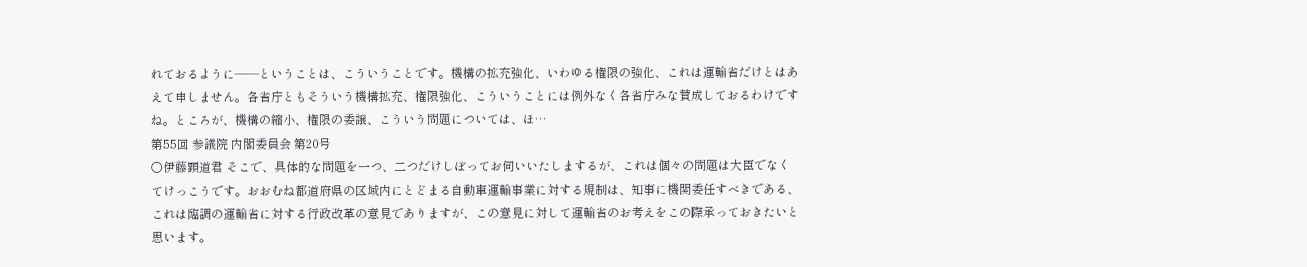れておるように——ということは、こういうことです。機構の拡充強化、いわゆる権限の強化、これは運輸省だけとはあえて申しません。各省庁ともそういう機構拡充、権限強化、こういうことには例外なく各省庁みな賛成しておるわけですね。ところが、機構の縮小、権限の委譲、こういう問題については、ほ…
第55回 参議院 内閣委員会 第20号
○伊藤顕道君 そこで、具体的な問題を一つ、二つだけしぼってお伺いいたしまするが、これは個々の問題は大臣でなくてけっこうです。おおむね都道府県の区域内にとどまる自動車運輸事業に対する規制は、知事に機関委任すべきである、これは臨調の運輸省に対する行政改革の意見でありますが、この意見に対して運輸省のお考えをこの際承っておきたいと思います。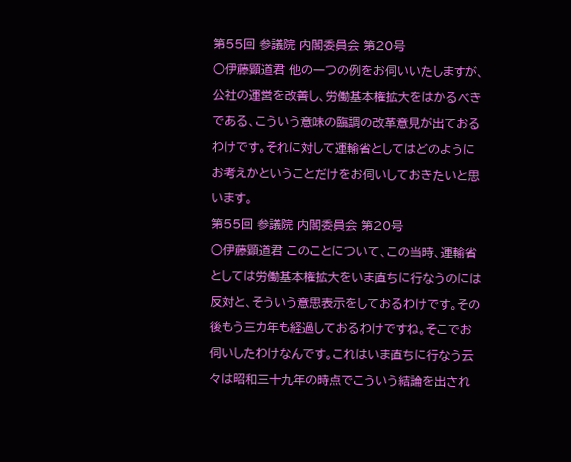第55回 参議院 内閣委員会 第20号
○伊藤顕道君 他の一つの例をお伺いいたしますが、公社の運営を改善し、労働基本権拡大をはかるべきである、こういう意味の臨調の改革意見が出ておるわけです。それに対して運輸省としてはどのようにお考えかということだけをお伺いしておきたいと思います。
第55回 参議院 内閣委員会 第20号
○伊藤顕道君 このことについて、この当時、運輸省としては労働基本権拡大をいま直ちに行なうのには反対と、そういう意思表示をしておるわけです。その後もう三カ年も経過しておるわけですね。そこでお伺いしたわけなんです。これはいま直ちに行なう云々は昭和三十九年の時点でこういう結論を出され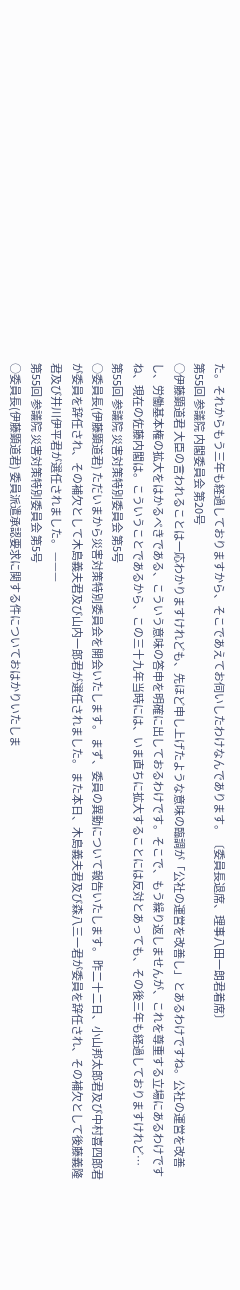た。それからもう三年も経過しておりますから、そこであえてお伺いしたわけなんであります。 〔委員長退席、理事八田一朗君着席〕
第55回 参議院 内閣委員会 第20号
○伊藤顕道君 大臣の言われることは一応わかりますけれども、先ほど申し上げたような意味の臨調が「公社の運営を改善し」とあるわけですね。公社の運営を改善し、労働基本権の拡大をはかるべきである、こういう意味の答申を明確に出しておるわけです。そこで、もう繰り返しませんが、これを尊重する立場にあるわけですね、現在の佐藤内閣は。こういうことであるから、この三十九年当時には、いま直ちに拡大することには反対とあっても、その後三年も経過しておりますけれど…
第55回 参議院 災害対策特別委員会 第5号
○委員長(伊藤顕道君) ただいまから災害対策特別委員会を開会いたします。 まず、委員の異動について報告いたします。 昨二十二日、小山邦太郎君及び中村喜四郎君が委員を辞任され、その補欠として木島義夫君及び山内一郎君が選任されました。 また本日、木島義夫君及び森八三一君が委員を辞任され、その補欠として後藤義隆君及び井川伊平君が選任されました。 ———
第55回 参議院 災害対策特別委員会 第5号
○委員長(伊藤顕道君) 委員派遣承認要求に関する件についておはかりいたしま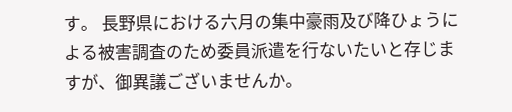す。 長野県における六月の集中豪雨及び降ひょうによる被害調査のため委員派遣を行ないたいと存じますが、御異議ございませんか。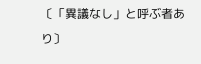〔「異議なし」と呼ぶ者あり〕